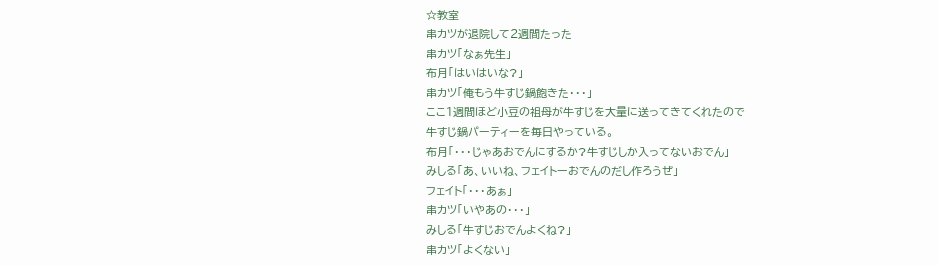☆教室
串カツが退院して2週間たった
串カツ「なぁ先生」
布月「はいはいな?」
串カツ「俺もう牛すじ鍋飽きた・・・」
ここ1週間ほど小豆の祖母が牛すじを大量に送ってきてくれたので
牛すじ鍋パーティーを毎日やっている。
布月「・・・じゃあおでんにするか?牛すじしか入ってないおでん」
みしる「あ、いいね、フェイトーおでんのだし作ろうぜ」
フェイト「・・・あぁ」
串カツ「いやあの・・・」
みしる「牛すじおでんよくね?」
串カツ「よくない」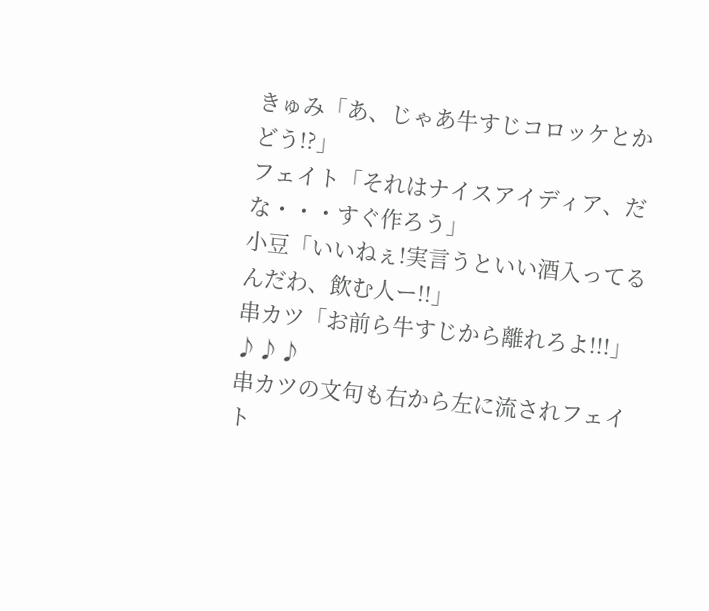きゅみ「あ、じゃあ牛すじコロッケとかどう!?」
フェイト「それはナイスアイディア、だな・・・すぐ作ろう」
小豆「いいねぇ!実言うといい酒入ってるんだわ、飲む人ー!!」
串カツ「お前ら牛すじから離れろよ!!!」
♪♪♪
串カツの文句も右から左に流されフェイト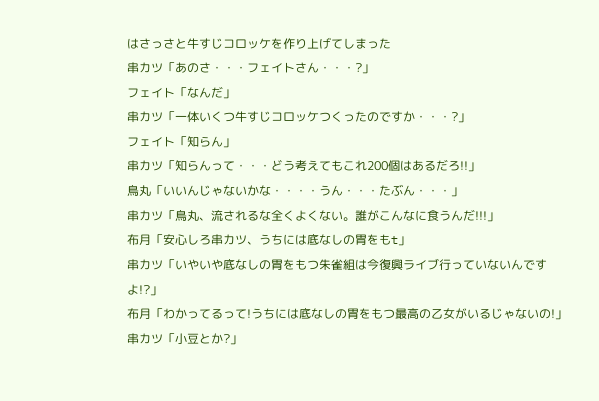はさっさと牛すじコロッケを作り上げてしまった
串カツ「あのさ・・・フェイトさん・・・?」
フェイト「なんだ」
串カツ「一体いくつ牛すじコロッケつくったのですか・・・?」
フェイト「知らん」
串カツ「知らんって・・・どう考えてもこれ200個はあるだろ!!」
鳥丸「いいんじゃないかな・・・・うん・・・たぶん・・・」
串カツ「鳥丸、流されるな全くよくない。誰がこんなに食うんだ!!!」
布月「安心しろ串カツ、うちには底なしの胃をもt」
串カツ「いやいや底なしの胃をもつ朱雀組は今復興ライブ行っていないんですよ!?」
布月「わかってるって!うちには底なしの胃をもつ最高の乙女がいるじゃないの!」
串カツ「小豆とか?」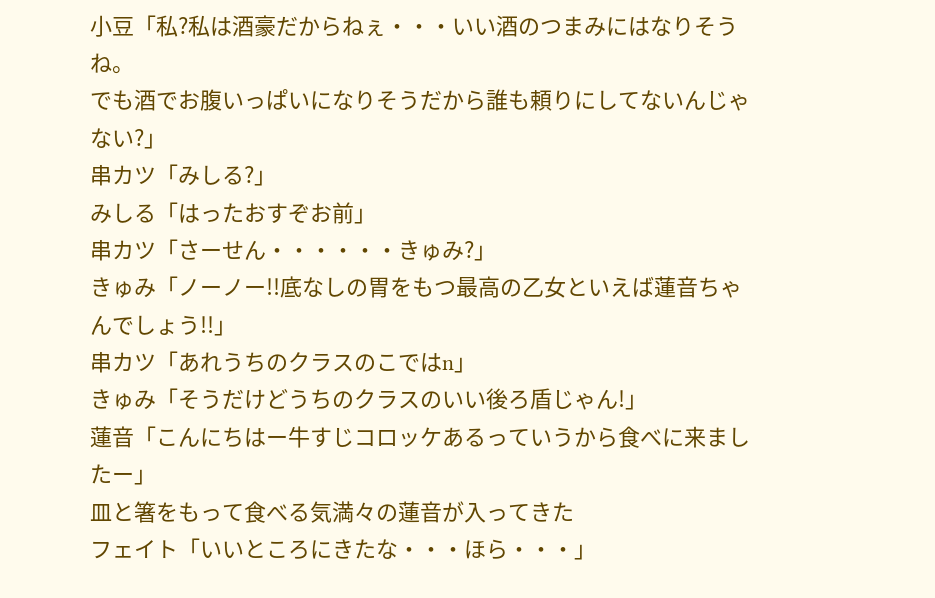小豆「私?私は酒豪だからねぇ・・・いい酒のつまみにはなりそうね。
でも酒でお腹いっぱいになりそうだから誰も頼りにしてないんじゃない?」
串カツ「みしる?」
みしる「はったおすぞお前」
串カツ「さーせん・・・・・・きゅみ?」
きゅみ「ノーノー!!底なしの胃をもつ最高の乙女といえば蓮音ちゃんでしょう!!」
串カツ「あれうちのクラスのこではn」
きゅみ「そうだけどうちのクラスのいい後ろ盾じゃん!」
蓮音「こんにちはー牛すじコロッケあるっていうから食べに来ましたー」
皿と箸をもって食べる気満々の蓮音が入ってきた
フェイト「いいところにきたな・・・ほら・・・」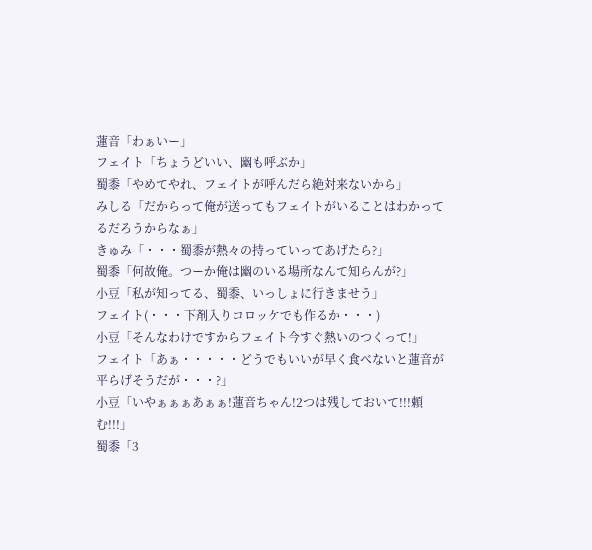蓮音「わぁいー」
フェイト「ちょうどいい、幽も呼ぶか」
蜀黍「やめてやれ、フェイトが呼んだら絶対来ないから」
みしる「だからって俺が送ってもフェイトがいることはわかってるだろうからなぁ」
きゅみ「・・・蜀黍が熱々の持っていってあげたら?」
蜀黍「何故俺。つーか俺は幽のいる場所なんて知らんが?」
小豆「私が知ってる、蜀黍、いっしょに行きませう」
フェイト(・・・下剤入りコロッケでも作るか・・・)
小豆「そんなわけですからフェイト今すぐ熱いのつくって!」
フェイト「あぁ・・・・・どうでもいいが早く食べないと蓮音が平らげそうだが・・・?」
小豆「いやぁぁぁあぁぁ!蓮音ちゃん!2つは残しておいて!!!頼む!!!」
蜀黍「3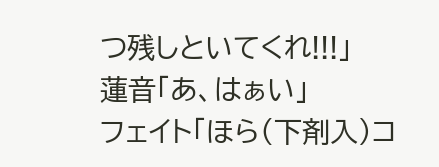つ残しといてくれ!!!」
蓮音「あ、はぁい」
フェイト「ほら(下剤入)コ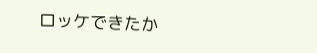ロッケできたか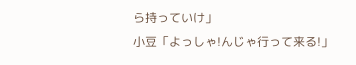ら持っていけ」
小豆「よっしゃ!んじゃ行って来る!」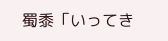蜀黍「いってき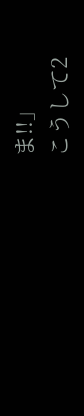ま!!」
こうして2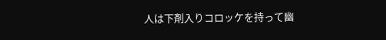人は下剤入りコロッケを持って幽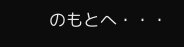のもとへ・・・